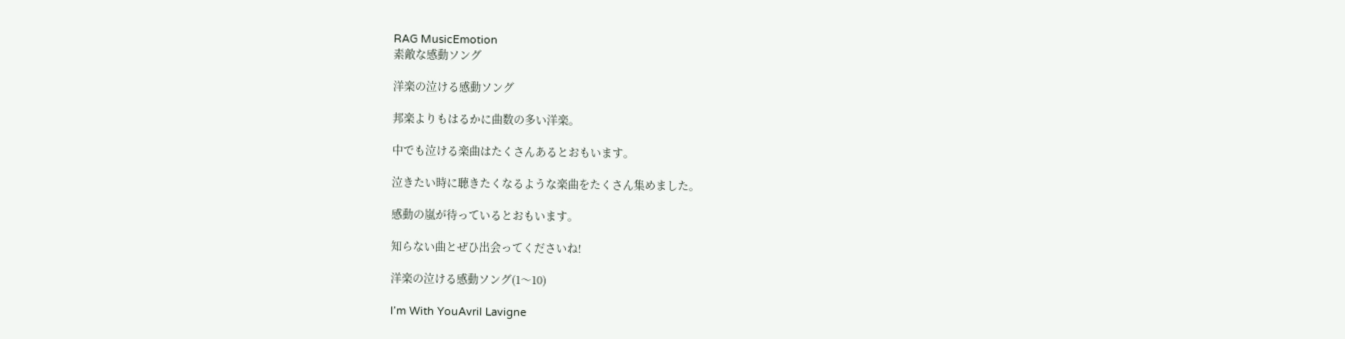RAG MusicEmotion
素敵な感動ソング

洋楽の泣ける感動ソング

邦楽よりもはるかに曲数の多い洋楽。

中でも泣ける楽曲はたくさんあるとおもいます。

泣きたい時に聴きたくなるような楽曲をたくさん集めました。

感動の嵐が待っているとおもいます。

知らない曲とぜひ出会ってくださいね!

洋楽の泣ける感動ソング(1〜10)

I’m With YouAvril Lavigne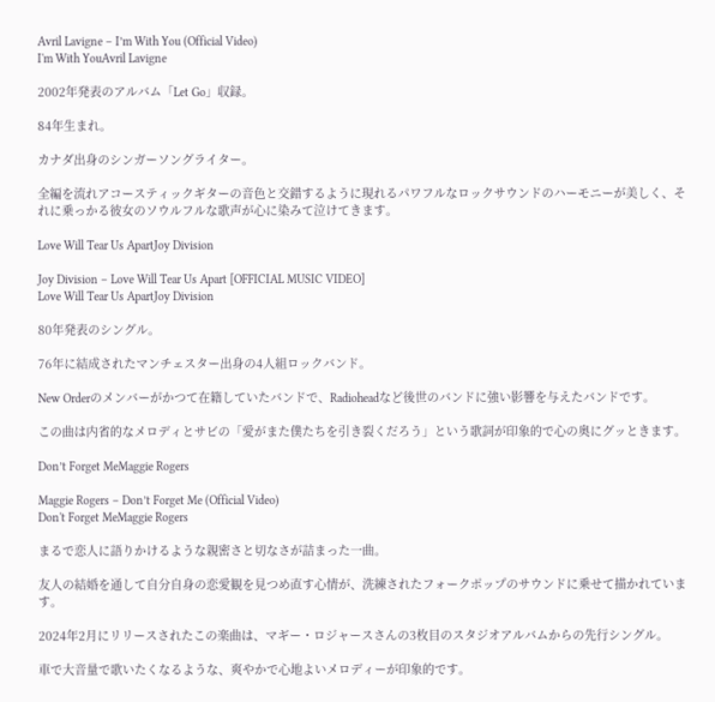Avril Lavigne – I’m With You (Official Video)
I'm With YouAvril Lavigne

2002年発表のアルバム「Let Go」収録。

84年生まれ。

カナダ出身のシンガーソングライター。

全編を流れアコースティックギターの音色と交錯するように現れるパワフルなロックサウンドのハーモニーが美しく、それに乗っかる彼女のソウルフルな歌声が心に染みて泣けてきます。

Love Will Tear Us ApartJoy Division

Joy Division – Love Will Tear Us Apart [OFFICIAL MUSIC VIDEO]
Love Will Tear Us ApartJoy Division

80年発表のシングル。

76年に結成されたマンチェスター出身の4人組ロックバンド。

New Orderのメンバーがかつて在籍していたバンドで、Radioheadなど後世のバンドに強い影響を与えたバンドです。

この曲は内省的なメロディとサビの「愛がまた僕たちを引き裂くだろう」という歌詞が印象的で心の奥にグッときます。

Don’t Forget MeMaggie Rogers

Maggie Rogers – Don’t Forget Me (Official Video)
Don't Forget MeMaggie Rogers

まるで恋人に語りかけるような親密さと切なさが詰まった一曲。

友人の結婚を通して自分自身の恋愛観を見つめ直す心情が、洗練されたフォークポップのサウンドに乗せて描かれています。

2024年2月にリリースされたこの楽曲は、マギー・ロジャースさんの3枚目のスタジオアルバムからの先行シングル。

車で大音量で歌いたくなるような、爽やかで心地よいメロディーが印象的です。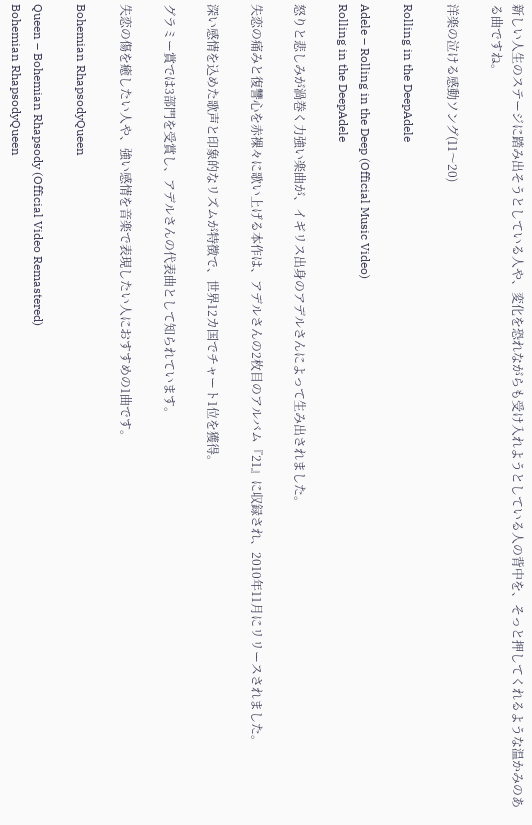新しい人生のステージに踏み出そうとしている人や、変化を恐れながらも受け入れようとしている人の背中を、そっと押してくれるような温かみのある曲ですね。

洋楽の泣ける感動ソング(11〜20)

Rolling in the DeepAdele

Adele – Rolling in the Deep (Official Music Video)
Rolling in the DeepAdele

怒りと悲しみが渦巻く力強い楽曲が、イギリス出身のアデルさんによって生み出されました。

失恋の痛みと復讐心を赤裸々に歌い上げる本作は、アデルさんの2枚目のアルバム『21』に収録され、2010年11月にリリースされました。

深い感情を込めた歌声と印象的なリズムが特徴で、世界12カ国でチャート1位を獲得。

グラミー賞では3部門を受賞し、アデルさんの代表曲として知られています。

失恋の傷を癒したい人や、強い感情を音楽で表現したい人におすすめの1曲です。

Bohemian RhapsodyQueen

Queen – Bohemian Rhapsody (Official Video Remastered)
Bohemian RhapsodyQueen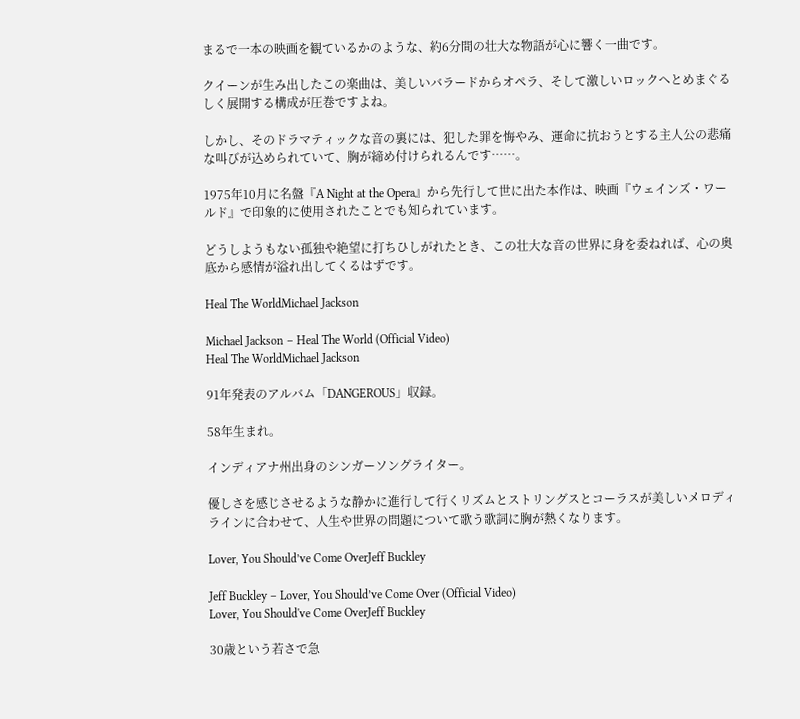まるで一本の映画を観ているかのような、約6分間の壮大な物語が心に響く一曲です。

クイーンが生み出したこの楽曲は、美しいバラードからオペラ、そして激しいロックへとめまぐるしく展開する構成が圧巻ですよね。

しかし、そのドラマティックな音の裏には、犯した罪を悔やみ、運命に抗おうとする主人公の悲痛な叫びが込められていて、胸が締め付けられるんです……。

1975年10月に名盤『A Night at the Opera』から先行して世に出た本作は、映画『ウェインズ・ワールド』で印象的に使用されたことでも知られています。

どうしようもない孤独や絶望に打ちひしがれたとき、この壮大な音の世界に身を委ねれば、心の奥底から感情が溢れ出してくるはずです。

Heal The WorldMichael Jackson

Michael Jackson – Heal The World (Official Video)
Heal The WorldMichael Jackson

91年発表のアルバム「DANGEROUS」収録。

58年生まれ。

インディアナ州出身のシンガーソングライター。

優しさを感じさせるような静かに進行して行くリズムとストリングスとコーラスが美しいメロディラインに合わせて、人生や世界の問題について歌う歌詞に胸が熱くなります。

Lover, You Should’ve Come OverJeff Buckley

Jeff Buckley – Lover, You Should’ve Come Over (Official Video)
Lover, You Should've Come OverJeff Buckley

30歳という若さで急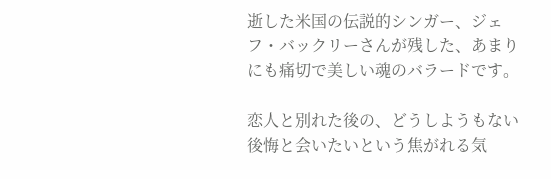逝した米国の伝説的シンガー、ジェフ・バックリーさんが残した、あまりにも痛切で美しい魂のバラードです。

恋人と別れた後の、どうしようもない後悔と会いたいという焦がれる気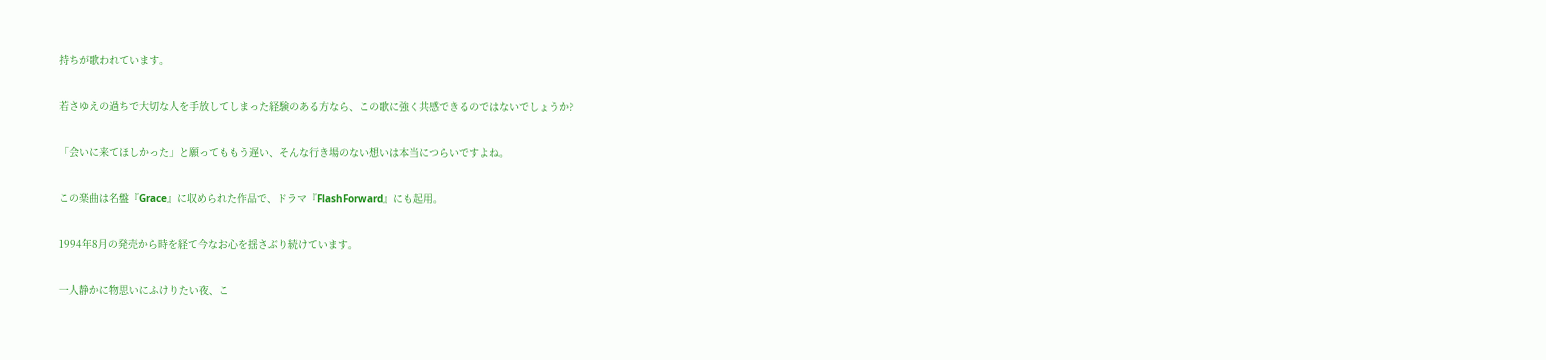持ちが歌われています。

若さゆえの過ちで大切な人を手放してしまった経験のある方なら、この歌に強く共感できるのではないでしょうか?

「会いに来てほしかった」と願ってももう遅い、そんな行き場のない想いは本当につらいですよね。

この楽曲は名盤『Grace』に収められた作品で、ドラマ『FlashForward』にも起用。

1994年8月の発売から時を経て今なお心を揺さぶり続けています。

一人静かに物思いにふけりたい夜、こ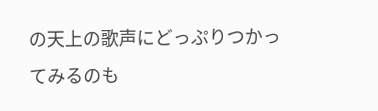の天上の歌声にどっぷりつかってみるのも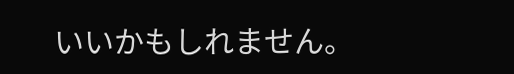いいかもしれません。